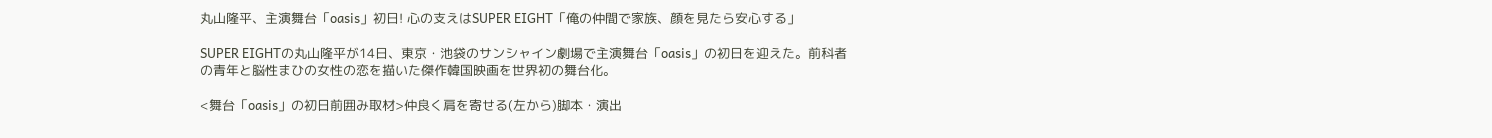丸山隆平、主演舞台「oasis」初日! 心の支えはSUPER EIGHT「俺の仲間で家族、顔を見たら安心する」

SUPER EIGHTの丸山隆平が14日、東京・池袋のサンシャイン劇場で主演舞台「oasis」の初日を迎えた。前科者の青年と脳性まひの女性の恋を描いた傑作韓国映画を世界初の舞台化。

<舞台「oasis」の初日前囲み取材>仲良く肩を寄せる(左から)脚本・演出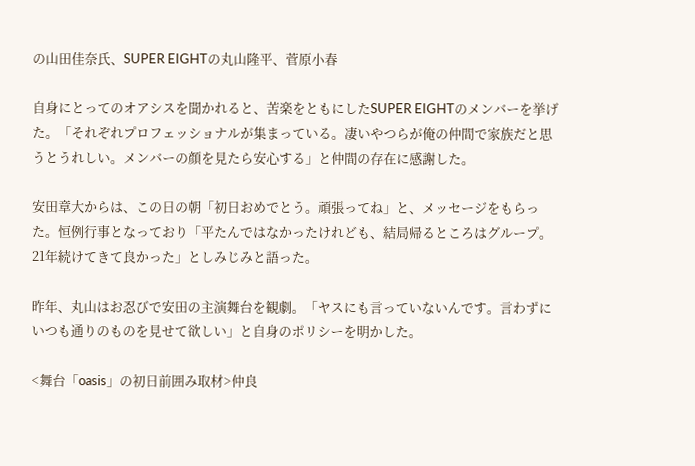の山田佳奈氏、SUPER EIGHTの丸山隆平、菅原小春

自身にとってのオアシスを聞かれると、苦楽をともにしたSUPER EIGHTのメンバーを挙げた。「それぞれプロフェッショナルが集まっている。凄いやつらが俺の仲間で家族だと思うとうれしい。メンバーの顔を見たら安心する」と仲間の存在に感謝した。

安田章大からは、この日の朝「初日おめでとう。頑張ってね」と、メッセージをもらった。恒例行事となっており「平たんではなかったけれども、結局帰るところはグループ。21年続けてきて良かった」としみじみと語った。

昨年、丸山はお忍びで安田の主演舞台を観劇。「ヤスにも言っていないんです。言わずにいつも通りのものを見せて欲しい」と自身のポリシーを明かした。

<舞台「oasis」の初日前囲み取材>仲良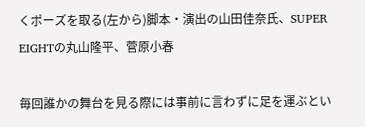くポーズを取る(左から)脚本・演出の山田佳奈氏、SUPER EIGHTの丸山隆平、菅原小春

毎回誰かの舞台を見る際には事前に言わずに足を運ぶとい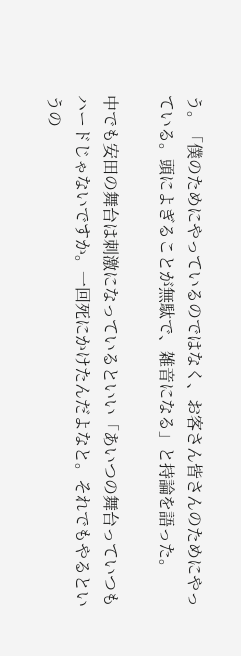う。「僕のためにやっているのではなく、お客さん皆さんのためにやっている。頭によぎることが無駄で、雑音になる」と持論を語った。

中でも安田の舞台は刺激になっているといい「あいつの舞台っていつもハードじゃないですか。一回死にかけたんだよなと。それでもやるというの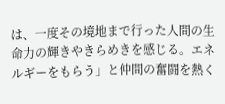は、一度その境地まで行った人間の生命力の輝きやきらめきを感じる。エネルギーをもらう」と仲間の奮闘を熱く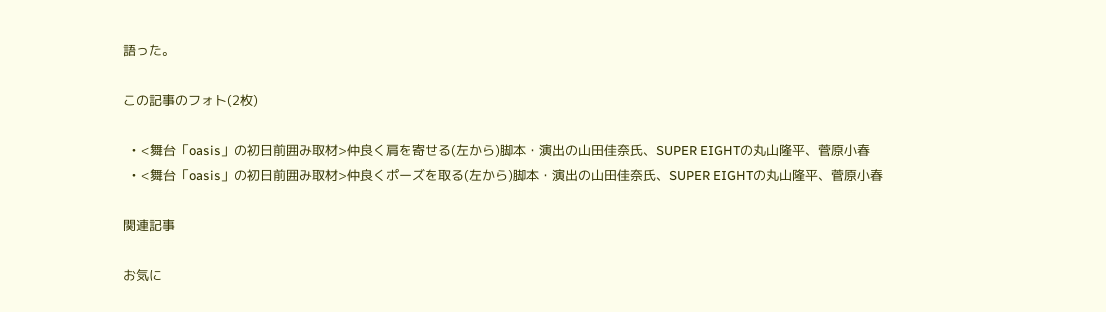語った。

この記事のフォト(2枚)

  • <舞台「oasis」の初日前囲み取材>仲良く肩を寄せる(左から)脚本・演出の山田佳奈氏、SUPER EIGHTの丸山隆平、菅原小春
  • <舞台「oasis」の初日前囲み取材>仲良くポーズを取る(左から)脚本・演出の山田佳奈氏、SUPER EIGHTの丸山隆平、菅原小春

関連記事

お気に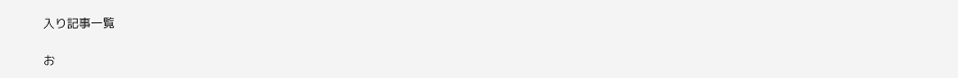入り記事一覧

お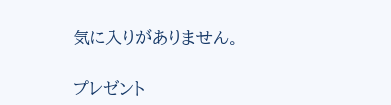気に入りがありません。

プレゼント